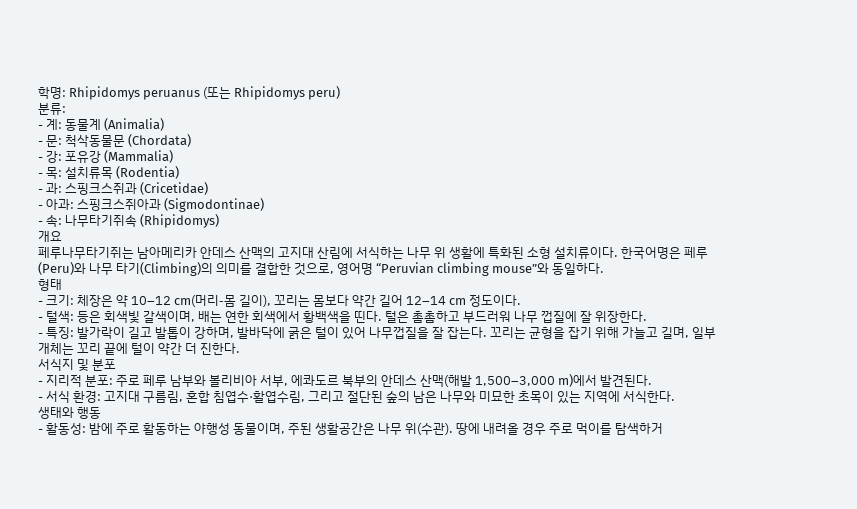학명: Rhipidomys peruanus (또는 Rhipidomys peru)
분류:
- 계: 동물계 (Animalia)
- 문: 척삭동물문 (Chordata)
- 강: 포유강 (Mammalia)
- 목: 설치류목 (Rodentia)
- 과: 스핑크스쥐과 (Cricetidae)
- 아과: 스핑크스쥐아과 (Sigmodontinae)
- 속: 나무타기쥐속 (Rhipidomys)
개요
페루나무타기쥐는 남아메리카 안데스 산맥의 고지대 산림에 서식하는 나무 위 생활에 특화된 소형 설치류이다. 한국어명은 페루(Peru)와 나무 타기(Climbing)의 의미를 결합한 것으로, 영어명 “Peruvian climbing mouse”와 동일하다.
형태
- 크기: 체장은 약 10–12 cm(머리‑몸 길이), 꼬리는 몸보다 약간 길어 12–14 cm 정도이다.
- 털색: 등은 회색빛 갈색이며, 배는 연한 회색에서 황백색을 띤다. 털은 촘촘하고 부드러워 나무 껍질에 잘 위장한다.
- 특징: 발가락이 길고 발톱이 강하며, 발바닥에 굵은 털이 있어 나무껍질을 잘 잡는다. 꼬리는 균형을 잡기 위해 가늘고 길며, 일부 개체는 꼬리 끝에 털이 약간 더 진한다.
서식지 및 분포
- 지리적 분포: 주로 페루 남부와 볼리비아 서부, 에콰도르 북부의 안데스 산맥(해발 1,500–3,000 m)에서 발견된다.
- 서식 환경: 고지대 구름림, 혼합 침엽수·활엽수림, 그리고 절단된 숲의 남은 나무와 미묘한 초목이 있는 지역에 서식한다.
생태와 행동
- 활동성: 밤에 주로 활동하는 야행성 동물이며, 주된 생활공간은 나무 위(수관). 땅에 내려올 경우 주로 먹이를 탐색하거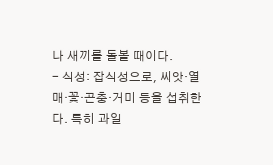나 새끼를 돌볼 때이다.
- 식성: 잡식성으로, 씨앗·열매·꽃·곤충·거미 등을 섭취한다. 특히 과일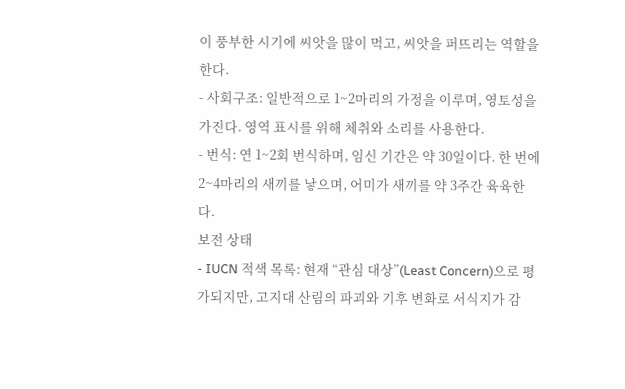이 풍부한 시기에 씨앗을 많이 먹고, 씨앗을 퍼뜨리는 역할을 한다.
- 사회구조: 일반적으로 1~2마리의 가정을 이루며, 영토성을 가진다. 영역 표시를 위해 체취와 소리를 사용한다.
- 번식: 연 1~2회 번식하며, 임신 기간은 약 30일이다. 한 번에 2~4마리의 새끼를 낳으며, 어미가 새끼를 약 3주간 육육한다.
보전 상태
- IUCN 적색 목록: 현재 “관심 대상”(Least Concern)으로 평가되지만, 고지대 산림의 파괴와 기후 변화로 서식지가 감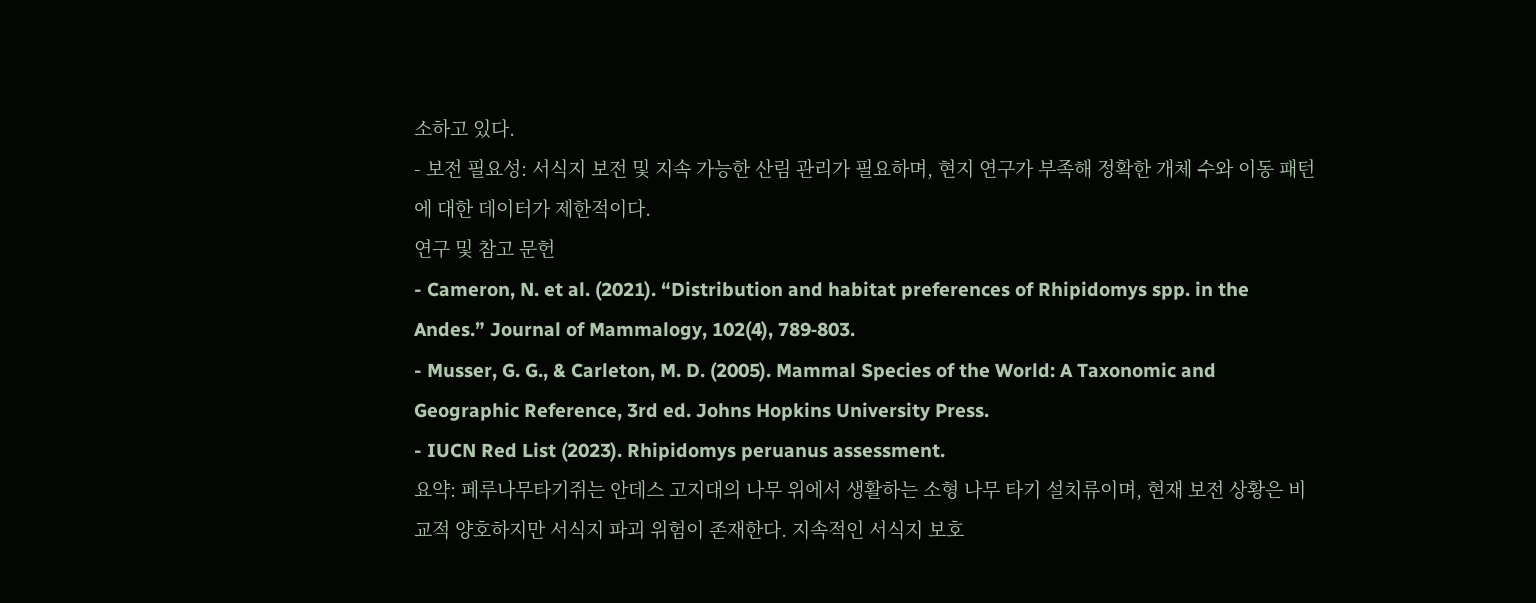소하고 있다.
- 보전 필요성: 서식지 보전 및 지속 가능한 산림 관리가 필요하며, 현지 연구가 부족해 정확한 개체 수와 이동 패턴에 대한 데이터가 제한적이다.
연구 및 참고 문헌
- Cameron, N. et al. (2021). “Distribution and habitat preferences of Rhipidomys spp. in the Andes.” Journal of Mammalogy, 102(4), 789‑803.
- Musser, G. G., & Carleton, M. D. (2005). Mammal Species of the World: A Taxonomic and Geographic Reference, 3rd ed. Johns Hopkins University Press.
- IUCN Red List (2023). Rhipidomys peruanus assessment.
요약: 페루나무타기쥐는 안데스 고지대의 나무 위에서 생활하는 소형 나무 타기 설치류이며, 현재 보전 상황은 비교적 양호하지만 서식지 파괴 위험이 존재한다. 지속적인 서식지 보호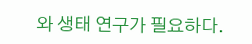와 생태 연구가 필요하다.